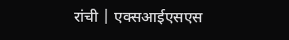रांची | एक्सआईएसएस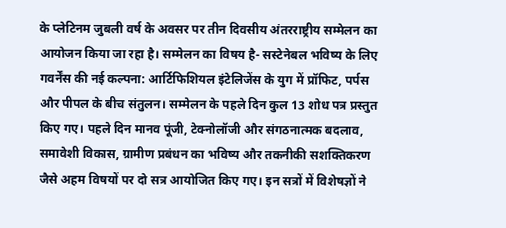के प्लेटिनम जुबली वर्ष के अवसर पर तीन दिवसीय अंतरराष्ट्रीय सम्मेलन का आयोजन किया जा रहा है। सम्मेलन का विषय है- सस्टेनेबल भविष्य के लिए गवर्नेंस की नई कल्पना: आर्टिफिशियल इंटेलिजेंस के युग में प्रॉफिट, पर्पस और पीपल के बीच संतुलन। सम्मेलन के पहले दिन कुल 13 शोध पत्र प्रस्तुत किए गए। पहले दिन मानव पूंजी, टेक्नोलॉजी और संगठनात्मक बदलाव, समावेशी विकास, ग्रामीण प्रबंधन का भविष्य और तकनीकी सशक्तिकरण जैसे अहम विषयों पर दो सत्र आयोजित किए गए। इन सत्रों में विशेषज्ञों ने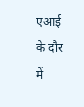एआई के दौर में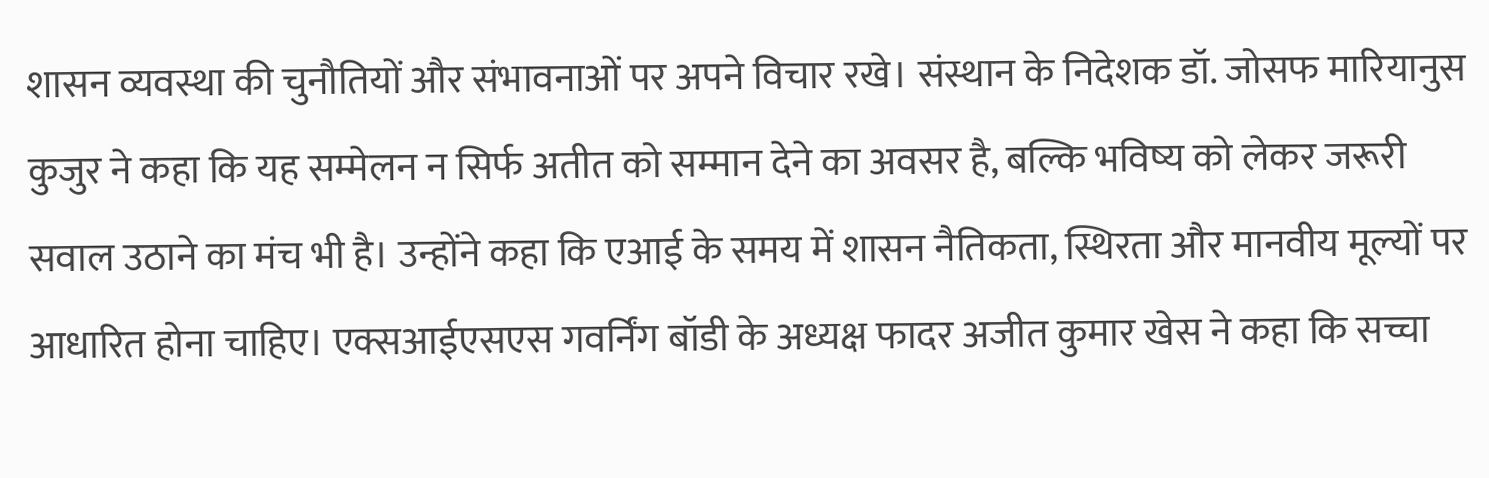शासन व्यवस्था की चुनौतियों और संभावनाओं पर अपने विचार रखे। संस्थान के निदेशक डॉ. जोसफ मारियानुस कुजुर ने कहा कि यह सम्मेलन न सिर्फ अतीत को सम्मान देने का अवसर है, बल्कि भविष्य को लेकर जरूरी सवाल उठाने का मंच भी है। उन्होंने कहा कि एआई के समय में शासन नैतिकता, स्थिरता और मानवीय मूल्यों पर आधारित होना चाहिए। एक्सआईएसएस गवर्निंग बॉडी के अध्यक्ष फादर अजीत कुमार खेस ने कहा कि सच्चा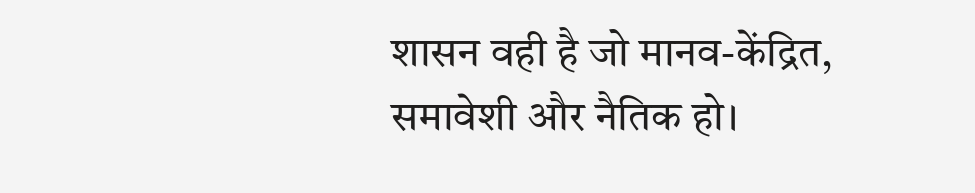शासन वही है जो मानव-केंद्रित, समावेशी और नैतिक हो।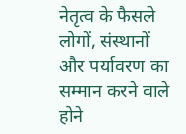नेतृत्व के फैसले लोगों, संस्थानों और पर्यावरण का सम्मान करने वाले होने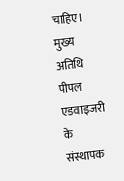चाहिए। मुख्य अतिथि पीपल एडवाइजरी के संस्थापक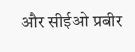और सीईओ प्रबीर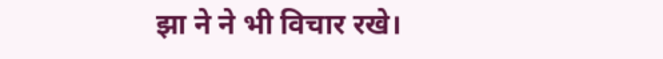झा ने ने भी विचार रखे।